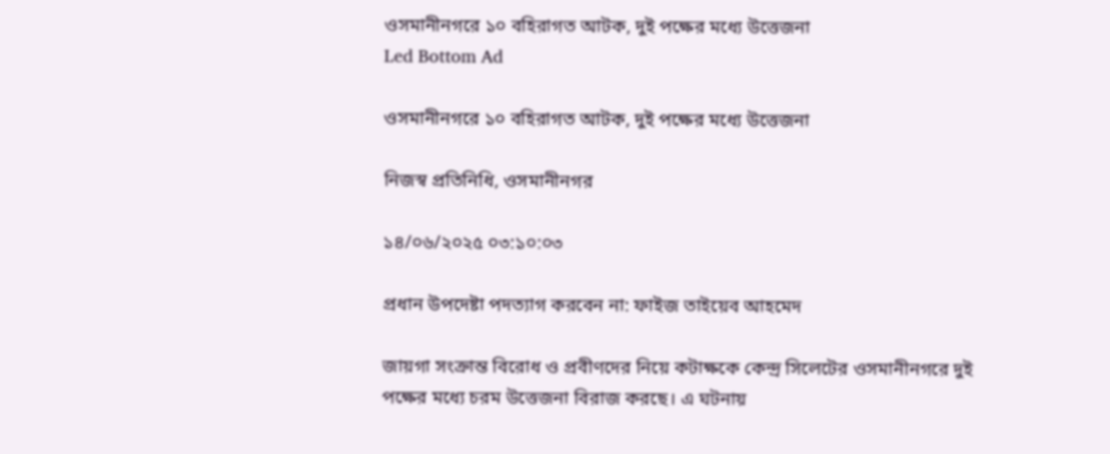ওসমানীনগরে ১০ বহিরাগত আটক, দুই পক্ষের মধ্যে উত্তেজনা
Led Bottom Ad

ওসমানীনগরে ১০ বহিরাগত আটক, দুই পক্ষের মধ্যে উত্তেজনা

নিজস্ব প্রতিনিধি, ওসমানীনগর

১৪/০৬/২০২৫ ০৩:১০:০৩

প্রধান উপদেষ্টা পদত্যাগ করবেন না: ফাইজ তাইয়েব আহমেদ

জায়গা সংক্রান্ত বিরোধ ও প্রবীণদের নিয়ে কটাক্ষকে কেন্দ্র সিলেটের ওসমানীনগরে দুই পক্ষের মধ্যে চরম উত্তেজনা বিরাজ করছে। এ ঘটনায়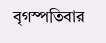বৃগস্পতিবার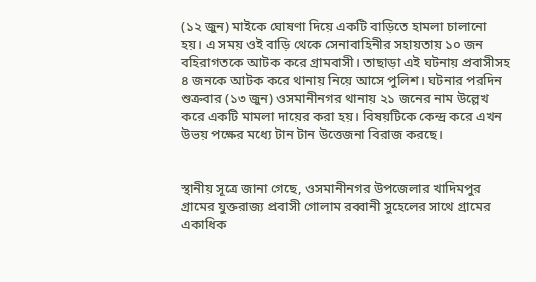(১২ জুন) মাইকে ঘোষণা দিয়ে একটি বাড়িতে হামলা চালানো হয়। এ সময় ওই বাড়ি থেকে সেনাবাহিনীর সহায়তায় ১০ জন বহিরাগতকে আটক করে গ্রামবাসী। তাছাড়া এই ঘটনায় প্রবাসীসহ ৪ জনকে আটক করে থানায় নিয়ে আসে পুলিশ। ঘটনার পরদিন শুক্রবার (১৩ জুন) ওসমানীনগর থানায় ২১ জনের নাম উল্লেখ করে একটি মামলা দায়ের করা হয়। বিষয়টিকে কেন্দ্র করে এখন উভয় পক্ষের মধ্যে টান টান উত্তেজনা বিরাজ করছে।


স্থানীয় সূত্রে জানা গেছে, ওসমানীনগর উপজেলার খাদিমপুর গ্রামের যুক্তরাজ্য প্রবাসী গোলাম রব্বানী সুহেলের সাথে গ্রামের একাধিক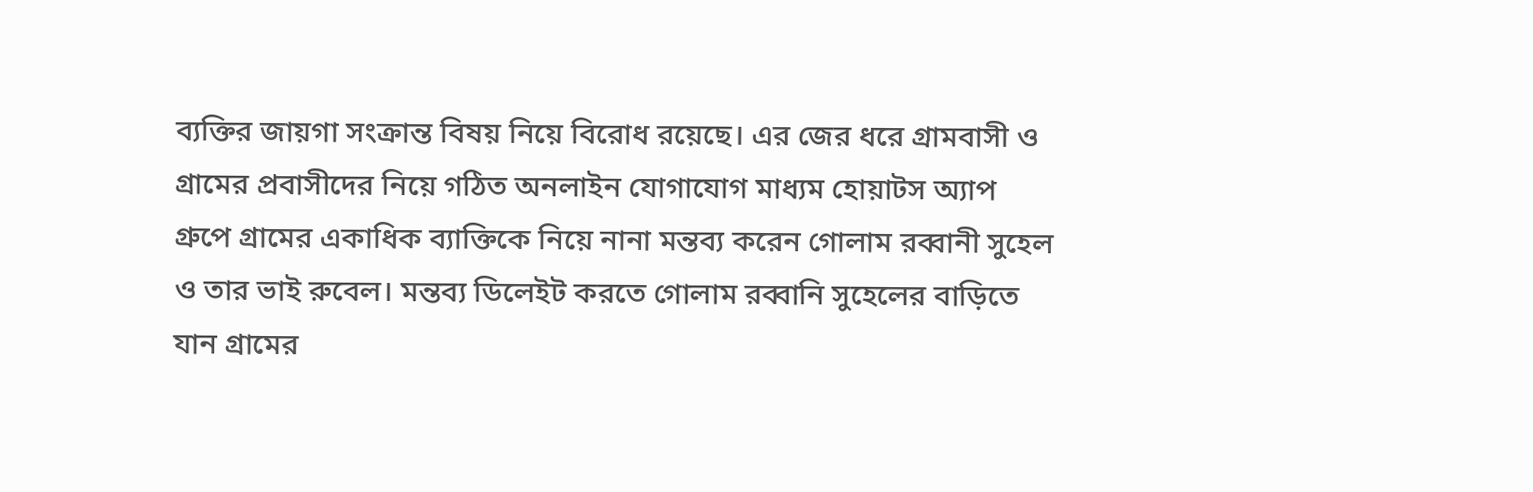ব্যক্তির জায়গা সংক্রান্ত বিষয় নিয়ে বিরোধ রয়েছে। এর জের ধরে গ্রামবাসী ও গ্রামের প্রবাসীদের নিয়ে গঠিত অনলাইন যোগাযোগ মাধ্যম হোয়াটস অ্যাপ গ্রুপে গ্রামের একাধিক ব্যাক্তিকে নিয়ে নানা মন্তব্য করেন গোলাম রব্বানী সুহেল ও তার ভাই রুবেল। মন্তব্য ডিলেইট করতে গোলাম রব্বানি সুহেলের বাড়িতে যান গ্রামের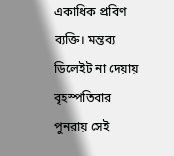একাধিক প্রবিণ ব্যক্তি। মন্তব্য ডিলেইট না দেয়ায় বৃহস্পতিবার পুনরায় সেই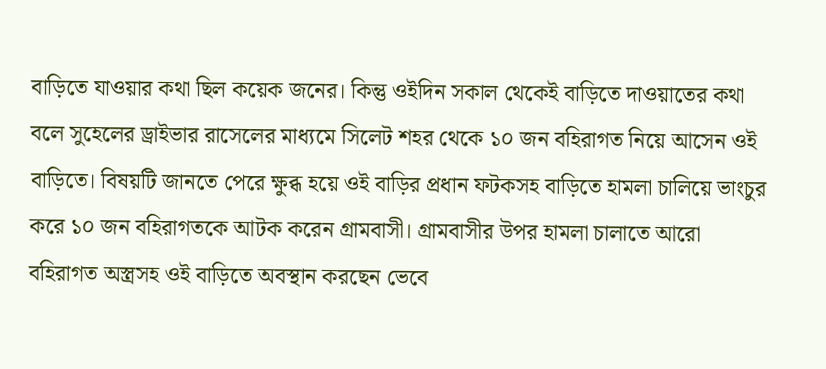বাড়িতে যাওয়ার কথা ছিল কয়েক জনের। কিন্তু ওইদিন সকাল থেকেই বাড়িতে দাওয়াতের কথা বলে সুহেলের ড্রাইভার রাসেলের মাধ্যমে সিলেট শহর থেকে ১০ জন বহিরাগত নিয়ে আসেন ওই বাড়িতে। বিষয়টি জানতে পেরে ক্ষুব্ধ হয়ে ওই বাড়ির প্রধান ফটকসহ বাড়িতে হামলা চালিয়ে ভাংচুর করে ১০ জন বহিরাগতকে আটক করেন গ্রামবাসী। গ্রামবাসীর উপর হামলা চালাতে আরো বহিরাগত অস্ত্রসহ ওই বাড়িতে অবস্থান করছেন ভেবে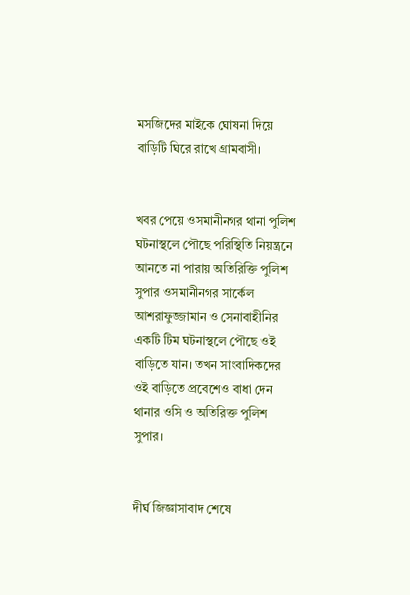মসজিদের মাইকে ঘোষনা দিয়ে বাড়িটি ঘিরে রাখে গ্রামবাসী।


খবর পেয়ে ওসমানীনগর থানা পুলিশ ঘটনাস্থলে পৌছে পরিস্থিতি নিয়ন্ত্রনে আনতে না পারায় অতিরিক্তি পুলিশ সুপার ওসমানীনগর সার্কেল আশরাফুজ্জামান ও সেনাবাহীনির একটি টিম ঘটনাস্থলে পৌছে ওই বাড়িতে যান। তখন সাংবাদিকদের ওই বাড়িতে প্রবেশেও বাধা দেন থানার ওসি ও অতিরিক্ত পুলিশ সুপার।


দীর্ঘ জিজ্ঞাসাবাদ শেষে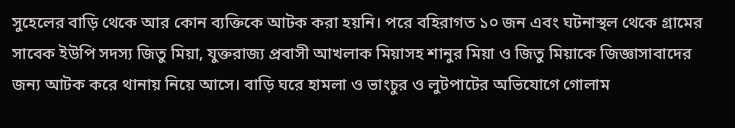সুহেলের বাড়ি থেকে আর কোন ব্যক্তিকে আটক করা হয়নি। পরে বহিরাগত ১০ জন এবং ঘটনাস্থল থেকে গ্রামের সাবেক ইউপি সদস্য জিতু মিয়া, যুক্তরাজ্য প্রবাসী আখলাক মিয়াসহ শানুর মিয়া ও জিতু মিয়াকে জিজ্ঞাসাবাদের জন্য আটক করে থানায় নিয়ে আসে। বাড়ি ঘরে হামলা ও ভাংচুর ও লুটপাটের অভিযোগে গোলাম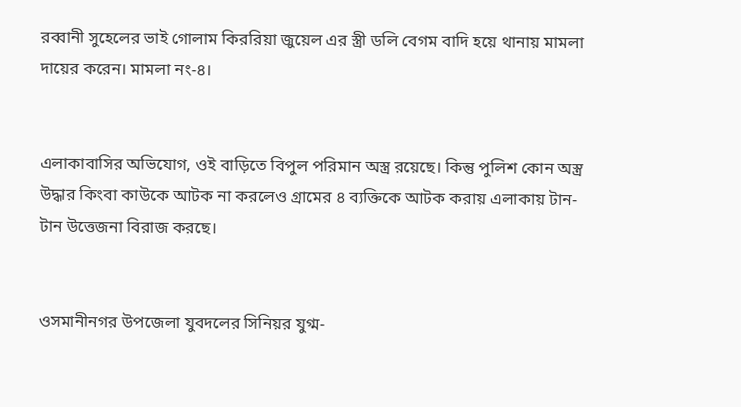রব্বানী সুহেলের ভাই গোলাম কিররিয়া জুয়েল এর স্ত্রী ডলি বেগম বাদি হয়ে থানায় মামলা দায়ের করেন। মামলা নং-৪।


এলাকাবাসির অভিযোগ, ওই বাড়িতে বিপুল পরিমান অস্ত্র রয়েছে। কিন্তু পুলিশ কোন অস্ত্র উদ্ধার কিংবা কাউকে আটক না করলেও গ্রামের ৪ ব্যক্তিকে আটক করায় এলাকায় টান-টান উত্তেজনা বিরাজ করছে।


ওসমানীনগর উপজেলা যুবদলের সিনিয়র যুগ্ম-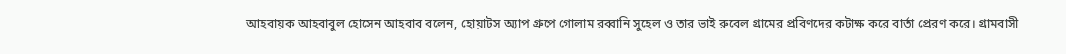আহবায়ক আহবাবুল হোসেন আহবাব বলেন, হোয়াটস অ্যাপ গ্রুপে গোলাম রব্বানি সুহেল ও তার ভাই রুবেল গ্রামের প্রবিণদের কটাক্ষ করে বার্তা প্রেরণ করে। গ্রামবাসী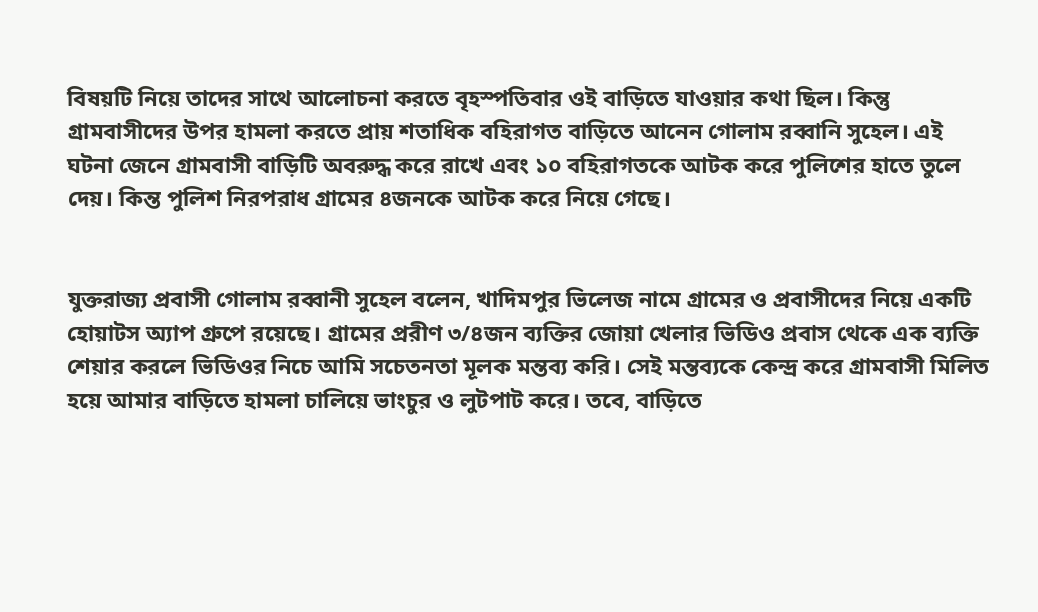বিষয়টি নিয়ে তাদের সাথে আলোচনা করতে বৃহস্পতিবার ওই বাড়িতে যাওয়ার কথা ছিল। কিন্তু গ্রামবাসীদের উপর হামলা করতে প্রায় শতাধিক বহিরাগত বাড়িতে আনেন গোলাম রব্বানি সুহেল। এই ঘটনা জেনে গ্রামবাসী বাড়িটি অবরুদ্ধ করে রাখে এবং ১০ বহিরাগতকে আটক করে পুলিশের হাতে তুলে দেয়। কিন্ত পুলিশ নিরপরাধ গ্রামের ৪জনকে আটক করে নিয়ে গেছে।


যুক্তরাজ্য প্রবাসী গোলাম রব্বানী সুহেল বলেন, খাদিমপুর ভিলেজ নামে গ্রামের ও প্রবাসীদের নিয়ে একটি হোয়াটস অ্যাপ গ্রুপে রয়েছে। গ্রামের প্ররীণ ৩/৪জন ব্যক্তির জোয়া খেলার ভিডিও প্রবাস থেকে এক ব্যক্তি শেয়ার করলে ভিডিওর নিচে আমি সচেতনতা মূলক মন্তব্য করি। সেই মন্তব্যকে কেন্দ্র করে গ্রামবাসী মিলিত হয়ে আমার বাড়িতে হামলা চালিয়ে ভাংচুর ও লুটপাট করে। তবে, বাড়িতে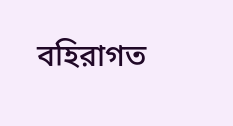বহিরাগত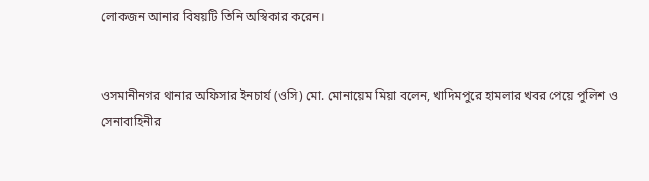লোকজন আনার বিষয়টি তিনি অস্বিকার করেন।


ওসমানীনগর থানার অফিসার ইনচার্য (ওসি) মো. মোনায়েম মিয়া বলেন, খাদিমপুরে হামলার খবর পেয়ে পুলিশ ও সেনাবাহিনীর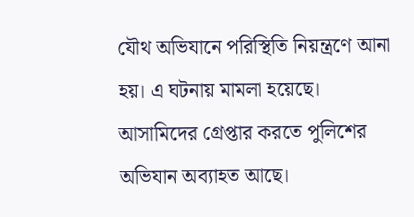যৌথ অভিযানে পরিস্থিতি নিয়ন্ত্রণে আনা হয়। এ ঘটনায় মামলা হয়েছে। আসামিদের গ্রেপ্তার করতে পুলিশের অভিযান অব্যাহত আছে।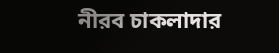নীরব চাকলাদার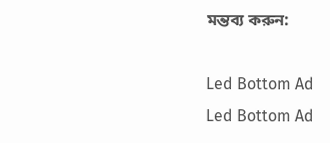মন্তব্য করুন:

Led Bottom Ad
Led Bottom Ad